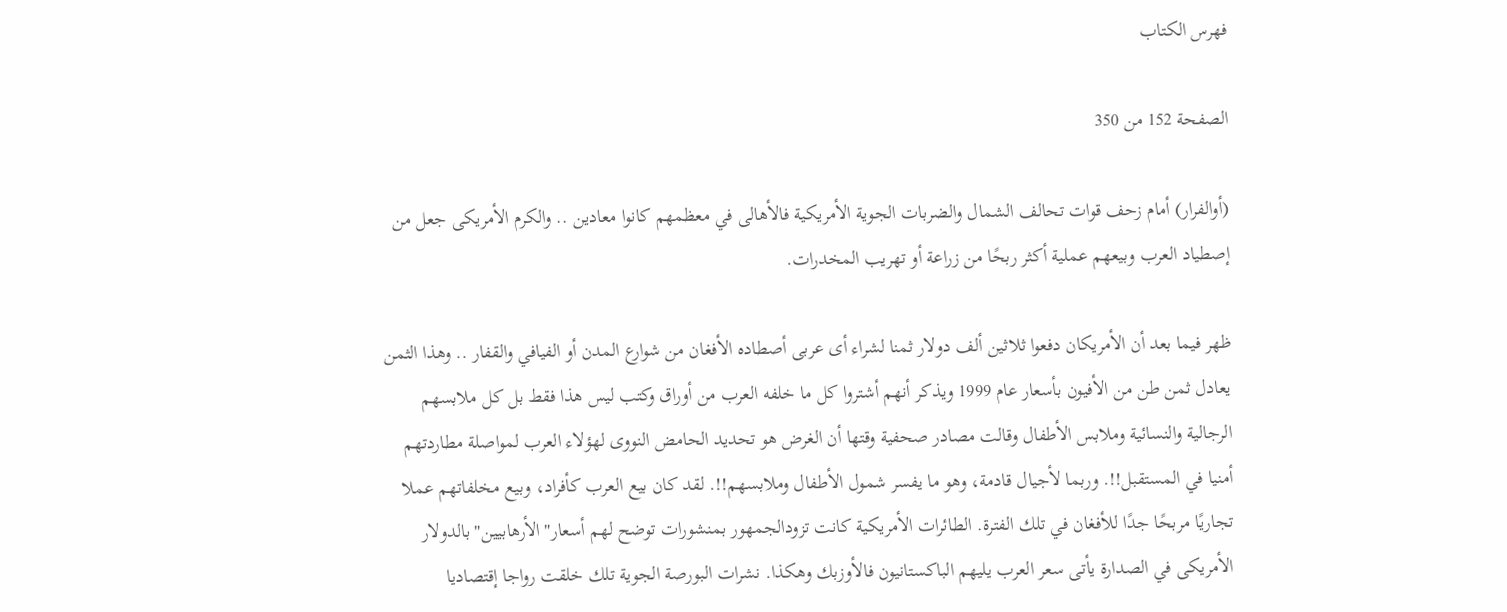فهرس الكتاب

الصفحة 152 من 350

(أوالفرار) أمام زحف قوات تحالف الشمال والضربات الجوية الأمريكية فالأهالى في معظمهم كانوا معادين .. والكرم الأمريكى جعل من إصطياد العرب وبيعهم عملية أكثر ربحًا من زراعة أو تهريب المخدرات.

ظهر فيما بعد أن الأمريكان دفعوا ثلاثين ألف دولار ثمنا لشراء أى عربى أصطاده الأفغان من شوارع المدن أو الفيافي والقفار .. وهذا الثمن يعادل ثمن طن من الأفيون بأسعار عام 1999 ويذكر أنهم أشتروا كل ما خلفه العرب من أوراق وكتب ليس هذا فقط بل كل ملابسهم الرجالية والنسائية وملابس الأطفال وقالت مصادر صحفية وقتها أن الغرض هو تحديد الحامض النووى لهؤلاء العرب لمواصلة مطاردتهم أمنيا في المستقبل!!. وربما لأجيال قادمة، وهو ما يفسر شمول الأطفال وملابسهم!!. لقد كان بيع العرب كأفراد، وبيع مخلفاتهم عملا تجاريًا مربحًا جدًا للأفغان في تلك الفترة. الطائرات الأمريكية كانت تزودالجمهور بمنشورات توضح لهم أسعار"الأرهابيين"بالدولار الأمريكى في الصدارة يأتى سعر العرب يليهم الباكستانيون فالأوزبك وهكذا. نشرات البورصة الجوية تلك خلقت رواجا إقتصاديا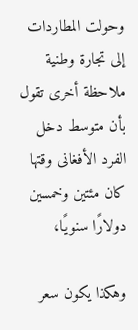وحولت المطاردات إلى تجارة وطنية ملاحظة أخرى تقول بأن متوسط دخل الفرد الأفغانى وقتها كان مئتين وخمسين دولارًا سنويًا،

وهكذا يكون سعر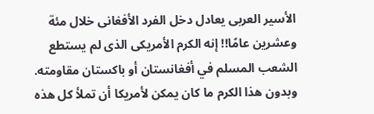الأسير العربى يعادل دخل الفرد الأفغانى خلال مئة وعشرين عامًا!! إنه الكرم الأمريكى الذى لم يستطع الشعب المسلم في أفغانستان أو باكستان مقاومته. وبدون هذا الكرم ما كان يمكن لأمريكا أن تملأ كل هذه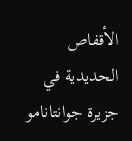الأقفاص الحديدية في جزيرة جوانتانامو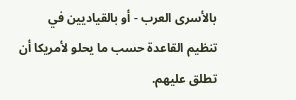بالأسرى العرب - أو بالقياديين في تنظيم القاعدة حسب ما يحلو لأمريكا أن تطلق عليهم.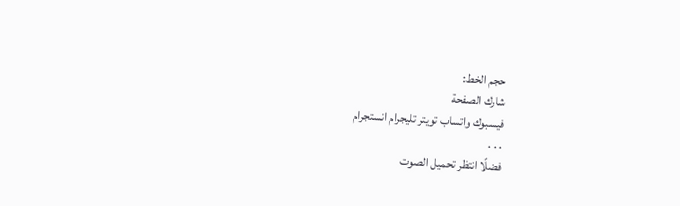حجم الخط:
شارك الصفحة
فيسبوك واتساب تويتر تليجرام انستجرام
. . .
فضلًا انتظر تحميل الصوت